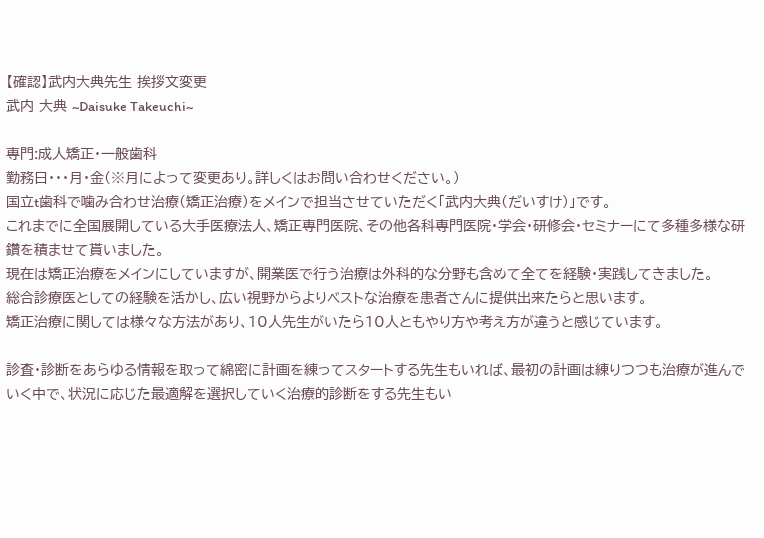【確認】武内大典先生 挨拶文変更
武内 大典 ~Daisuke Takeuchi~

専門:成人矯正・一般歯科
勤務日・・・月・金(※月によって変更あり。詳しくはお問い合わせください。)
国立t歯科で噛み合わせ治療(矯正治療)をメインで担当させていただく「武内大典(だいすけ)」です。
これまでに全国展開している大手医療法人、矯正専門医院、その他各科専門医院・学会・研修会・セミナーにて多種多様な研鑽を積ませて貰いました。
現在は矯正治療をメインにしていますが、開業医で行う治療は外科的な分野も含めて全てを経験・実践してきました。
総合診療医としての経験を活かし、広い視野からよりベストな治療を患者さんに提供出来たらと思います。
矯正治療に関しては様々な方法があり、10人先生がいたら10人ともやり方や考え方が違うと感じています。

診査・診断をあらゆる情報を取って綿密に計画を練ってスタートする先生もいれば、最初の計画は練りつつも治療が進んでいく中で、状況に応じた最適解を選択していく治療的診断をする先生もい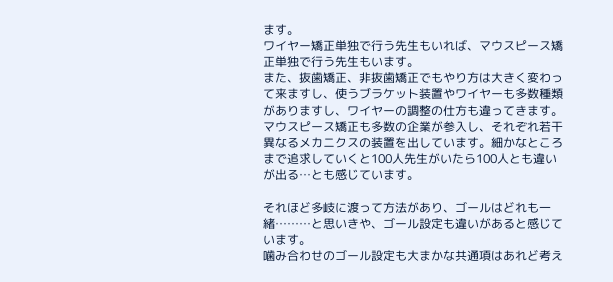ます。
ワイヤー矯正単独で行う先生もいれば、マウスピース矯正単独で行う先生もいます。
また、抜歯矯正、非抜歯矯正でもやり方は大きく変わって来ますし、使うブラケット装置やワイヤーも多数種類がありますし、ワイヤーの調整の仕方も違ってきます。
マウスピース矯正も多数の企業が参入し、それぞれ若干異なるメカニクスの装置を出しています。細かなところまで追求していくと100人先生がいたら100人とも違いが出る…とも感じています。

それほど多岐に渡って方法があり、ゴールはどれも一緒………と思いきや、ゴール設定も違いがあると感じています。
噛み合わせのゴール設定も大まかな共通項はあれど考え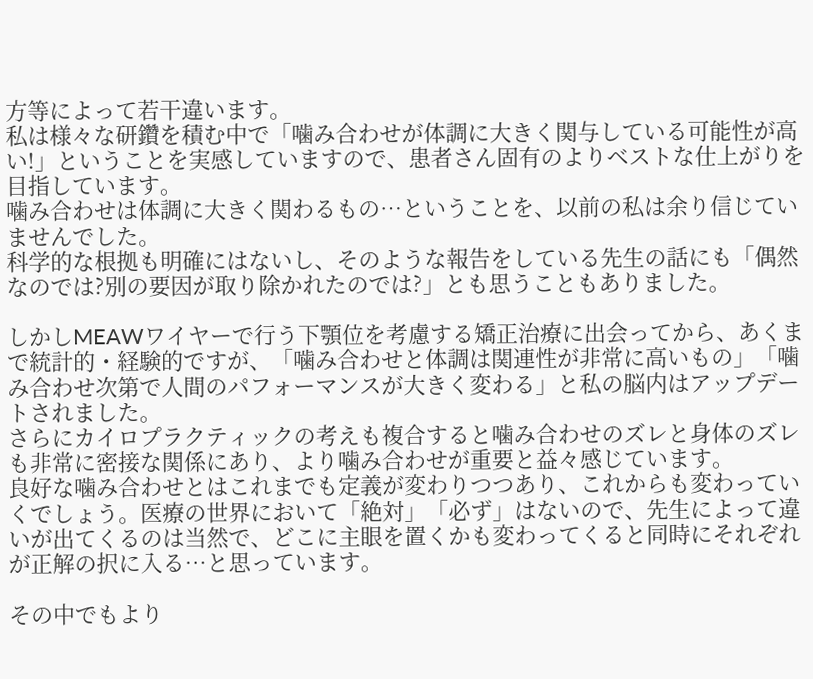方等によって若干違います。
私は様々な研鑽を積む中で「噛み合わせが体調に大きく関与している可能性が高い!」ということを実感していますので、患者さん固有のよりベストな仕上がりを目指しています。
噛み合わせは体調に大きく関わるもの…ということを、以前の私は余り信じていませんでした。
科学的な根拠も明確にはないし、そのような報告をしている先生の話にも「偶然なのでは?別の要因が取り除かれたのでは?」とも思うこともありました。

しかしMEAWワイヤーで行う下顎位を考慮する矯正治療に出会ってから、あくまで統計的・経験的ですが、「噛み合わせと体調は関連性が非常に高いもの」「噛み合わせ次第で人間のパフォーマンスが大きく変わる」と私の脳内はアップデートされました。
さらにカイロプラクティックの考えも複合すると噛み合わせのズレと身体のズレも非常に密接な関係にあり、より噛み合わせが重要と益々感じています。
良好な噛み合わせとはこれまでも定義が変わりつつあり、これからも変わっていくでしょう。医療の世界において「絶対」「必ず」はないので、先生によって違いが出てくるのは当然で、どこに主眼を置くかも変わってくると同時にそれぞれが正解の択に入る…と思っています。

その中でもより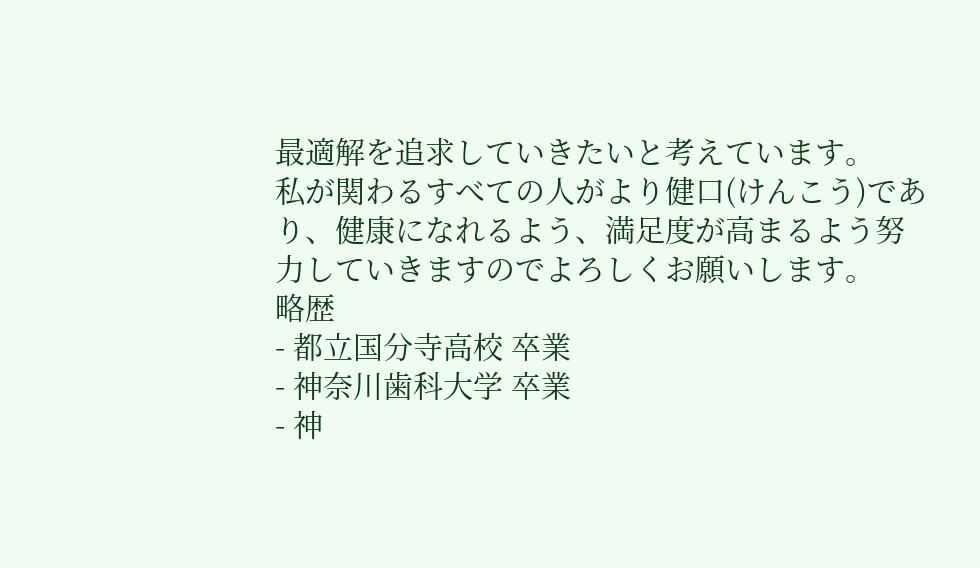最適解を追求していきたいと考えています。
私が関わるすべての人がより健口(けんこう)であり、健康になれるよう、満足度が高まるよう努力していきますのでよろしくお願いします。
略歴
- 都立国分寺高校 卒業
- 神奈川歯科大学 卒業
- 神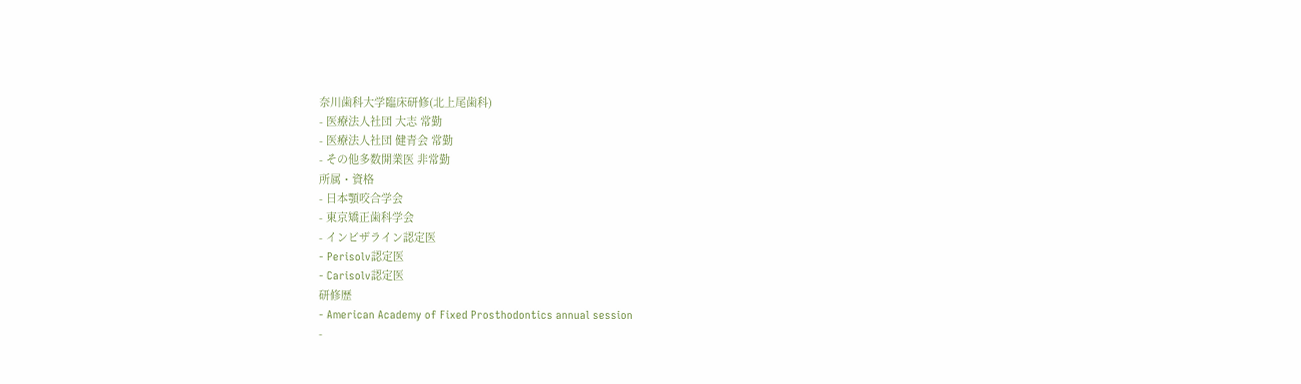奈川歯科大学臨床研修(北上尾歯科)
- 医療法人社団 大志 常勤
- 医療法人社団 健青会 常勤
- その他多数開業医 非常勤
所属・資格
- 日本顎咬合学会
- 東京矯正歯科学会
- インビザライン認定医
- Perisolv認定医
- Carisolv認定医
研修歴
- American Academy of Fixed Prosthodontics annual session
-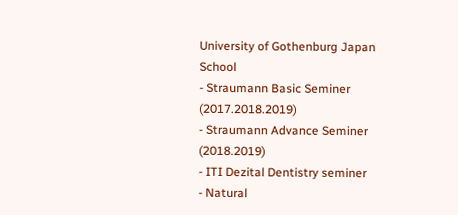University of Gothenburg Japan School
- Straumann Basic Seminer (2017.2018.2019)
- Straumann Advance Seminer (2018.2019)
- ITI Dezital Dentistry seminer
- Natural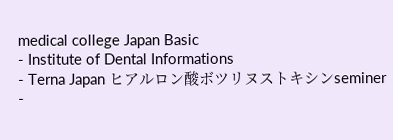medical college Japan Basic
- Institute of Dental Informations
- Terna Japan ヒアルロン酸ボツリヌストキシンseminer
-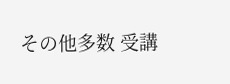その他多数 受講